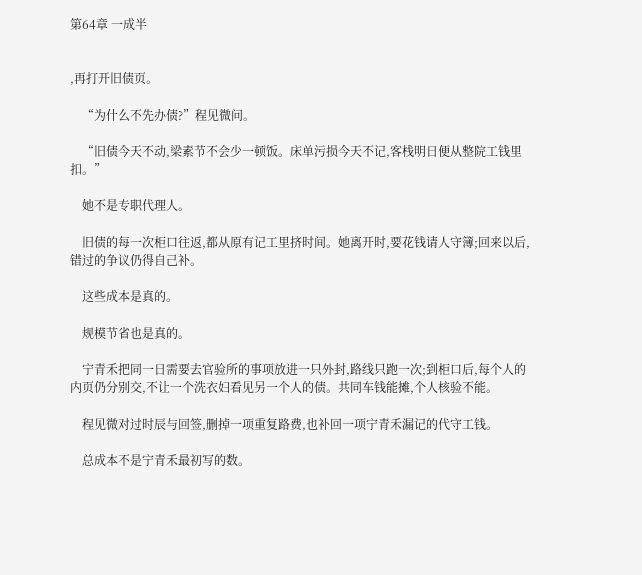第64章 一成半


,再打开旧债页。

    “为什么不先办债?”程见微问。

    “旧债今天不动,梁素节不会少一顿饭。床单污损今天不记,客栈明日便从整院工钱里扣。”

    她不是专职代理人。

    旧债的每一次柜口往返,都从原有记工里挤时间。她离开时,要花钱请人守簿;回来以后,错过的争议仍得自己补。

    这些成本是真的。

    规模节省也是真的。

    宁青禾把同一日需要去官验所的事项放进一只外封,路线只跑一次;到柜口后,每个人的内页仍分别交,不让一个洗衣妇看见另一个人的债。共同车钱能摊,个人核验不能。

    程见微对过时辰与回签,删掉一项重复路费,也补回一项宁青禾漏记的代守工钱。

    总成本不是宁青禾最初写的数。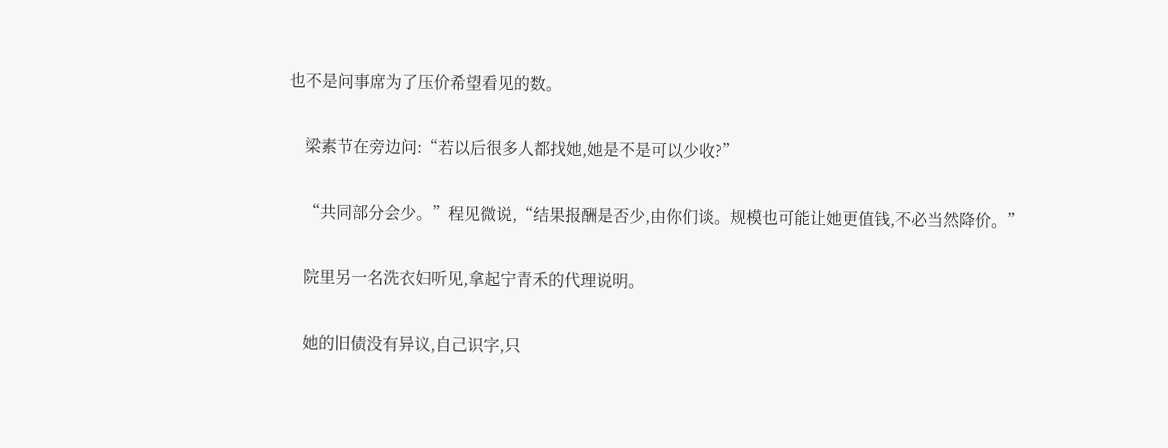也不是问事席为了压价希望看见的数。

    梁素节在旁边问:“若以后很多人都找她,她是不是可以少收?”

    “共同部分会少。”程见微说,“结果报酬是否少,由你们谈。规模也可能让她更值钱,不必当然降价。”

    院里另一名洗衣妇听见,拿起宁青禾的代理说明。

    她的旧债没有异议,自己识字,只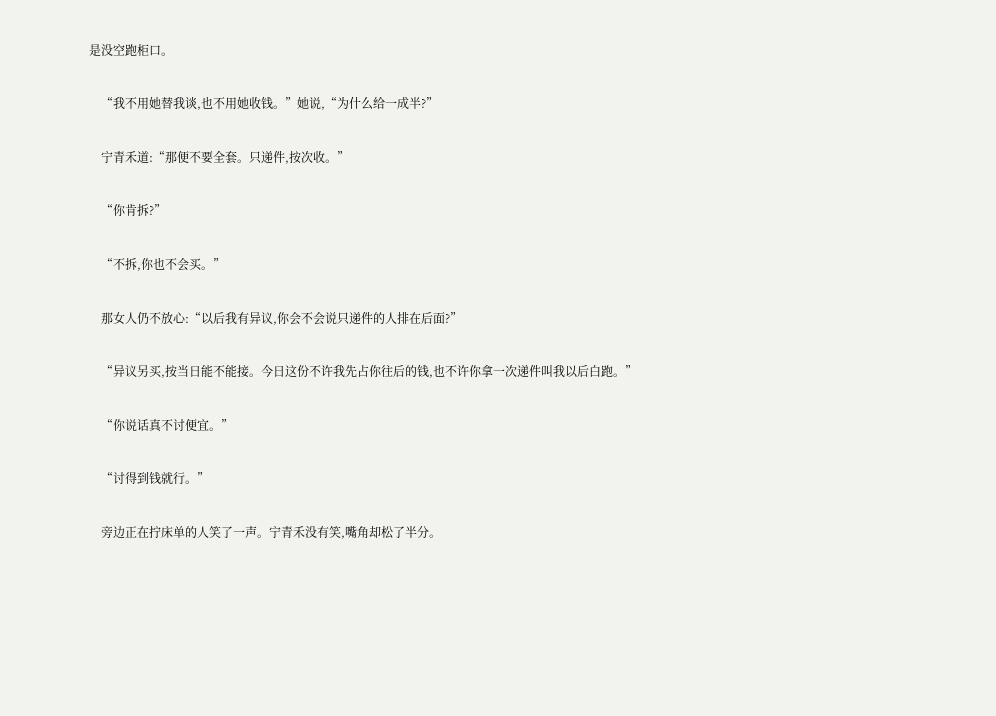是没空跑柜口。

    “我不用她替我谈,也不用她收钱。”她说,“为什么给一成半?”

    宁青禾道:“那便不要全套。只递件,按次收。”

    “你肯拆?”

    “不拆,你也不会买。”

    那女人仍不放心:“以后我有异议,你会不会说只递件的人排在后面?”

    “异议另买,按当日能不能接。今日这份不许我先占你往后的钱,也不许你拿一次递件叫我以后白跑。”

    “你说话真不讨便宜。”

    “讨得到钱就行。”

    旁边正在拧床单的人笑了一声。宁青禾没有笑,嘴角却松了半分。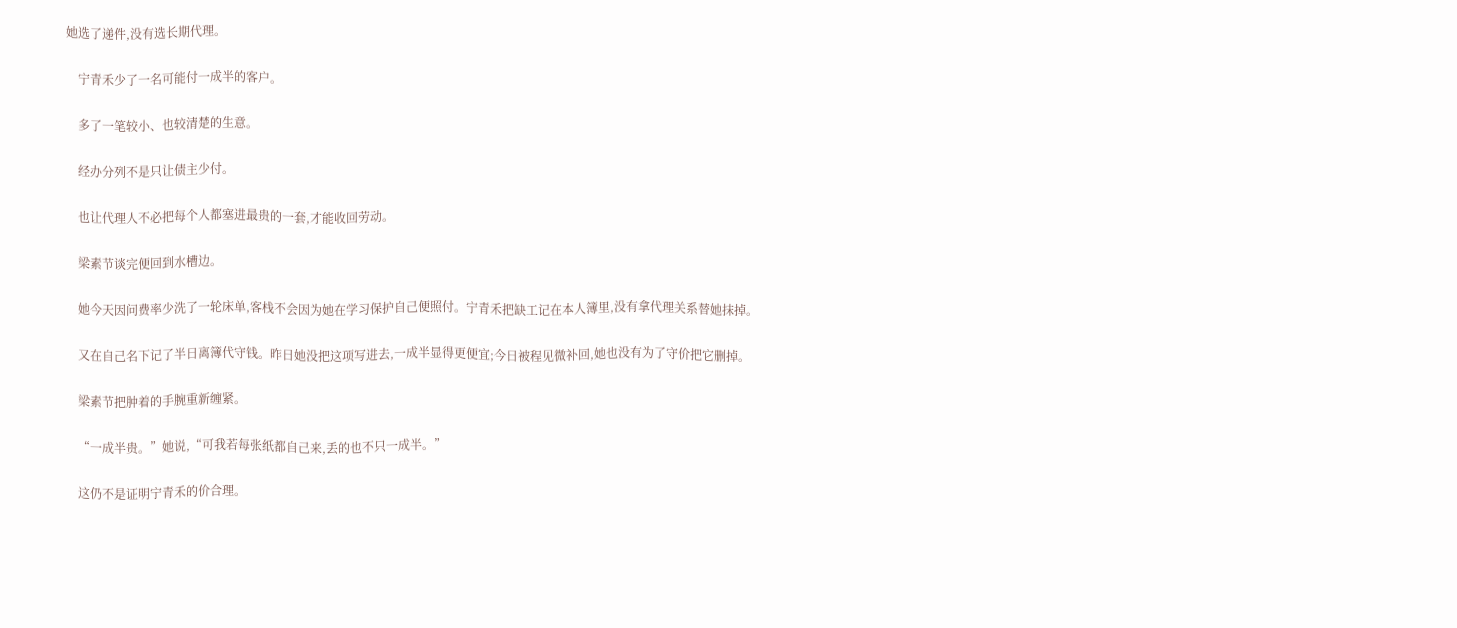她选了递件,没有选长期代理。

    宁青禾少了一名可能付一成半的客户。

    多了一笔较小、也较清楚的生意。

    经办分列不是只让债主少付。

    也让代理人不必把每个人都塞进最贵的一套,才能收回劳动。

    梁素节谈完便回到水槽边。

    她今天因问费率少洗了一轮床单,客栈不会因为她在学习保护自己便照付。宁青禾把缺工记在本人簿里,没有拿代理关系替她抹掉。

    又在自己名下记了半日离簿代守钱。昨日她没把这项写进去,一成半显得更便宜;今日被程见微补回,她也没有为了守价把它删掉。

    梁素节把肿着的手腕重新缠紧。

    “一成半贵。”她说,“可我若每张纸都自己来,丢的也不只一成半。”

    这仍不是证明宁青禾的价合理。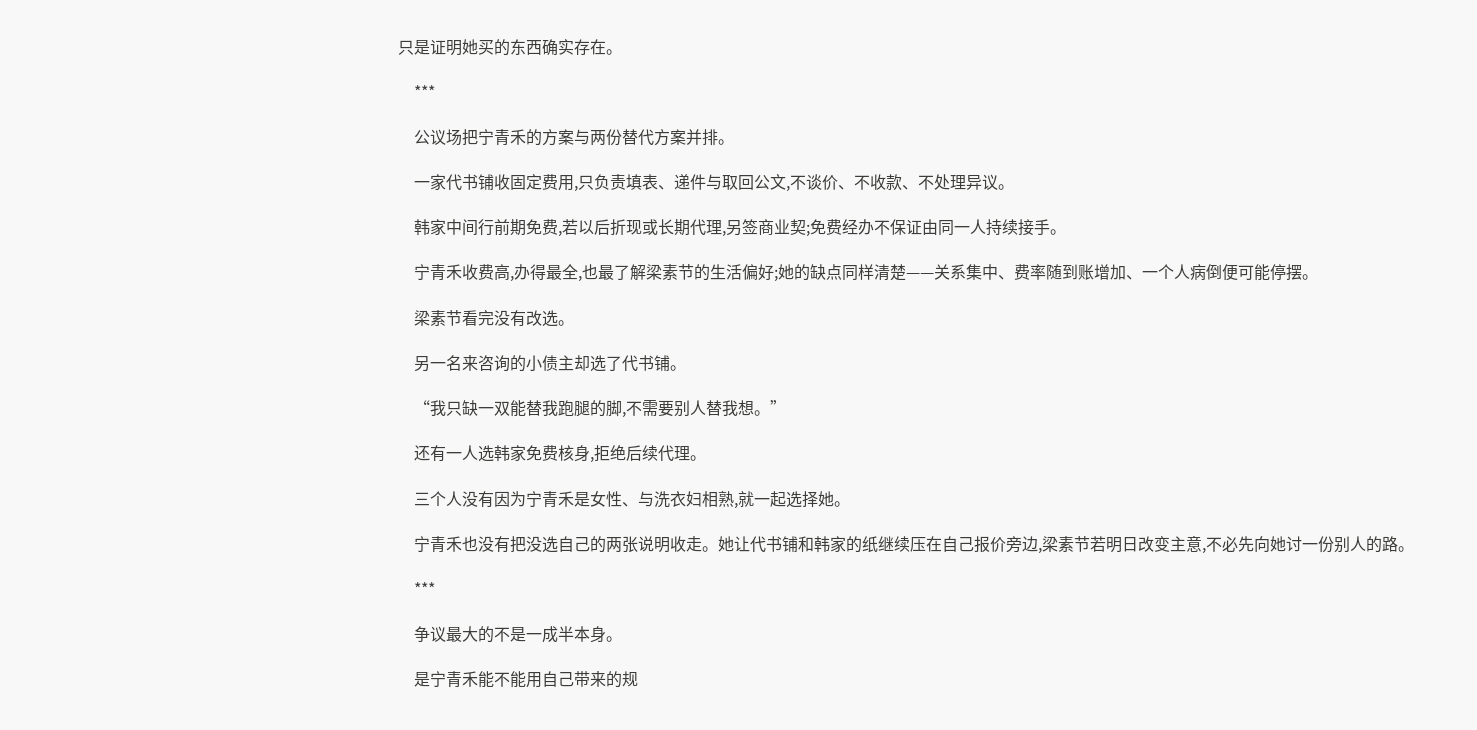只是证明她买的东西确实存在。

    ***

    公议场把宁青禾的方案与两份替代方案并排。

    一家代书铺收固定费用,只负责填表、递件与取回公文,不谈价、不收款、不处理异议。

    韩家中间行前期免费,若以后折现或长期代理,另签商业契;免费经办不保证由同一人持续接手。

    宁青禾收费高,办得最全,也最了解梁素节的生活偏好;她的缺点同样清楚——关系集中、费率随到账增加、一个人病倒便可能停摆。

    梁素节看完没有改选。

    另一名来咨询的小债主却选了代书铺。

    “我只缺一双能替我跑腿的脚,不需要别人替我想。”

    还有一人选韩家免费核身,拒绝后续代理。

    三个人没有因为宁青禾是女性、与洗衣妇相熟,就一起选择她。

    宁青禾也没有把没选自己的两张说明收走。她让代书铺和韩家的纸继续压在自己报价旁边,梁素节若明日改变主意,不必先向她讨一份别人的路。

    ***

    争议最大的不是一成半本身。

    是宁青禾能不能用自己带来的规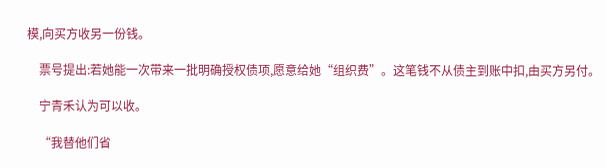模,向买方收另一份钱。

    票号提出:若她能一次带来一批明确授权债项,愿意给她“组织费”。这笔钱不从债主到账中扣,由买方另付。

    宁青禾认为可以收。

    “我替他们省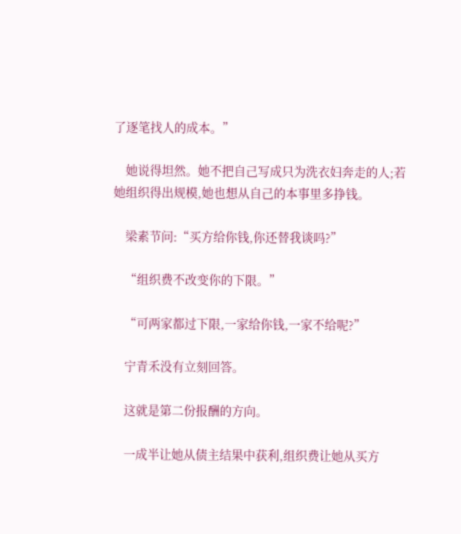了逐笔找人的成本。”

    她说得坦然。她不把自己写成只为洗衣妇奔走的人;若她组织得出规模,她也想从自己的本事里多挣钱。

    梁素节问:“买方给你钱,你还替我谈吗?”

    “组织费不改变你的下限。”

    “可两家都过下限,一家给你钱,一家不给呢?”

    宁青禾没有立刻回答。

    这就是第二份报酬的方向。

    一成半让她从债主结果中获利,组织费让她从买方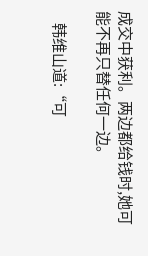成交中获利。两边都给钱时,她可能不再只替任何一边。

    韩维山道:“可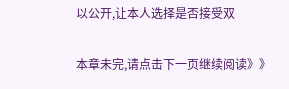以公开,让本人选择是否接受双


本章未完,请点击下一页继续阅读》》